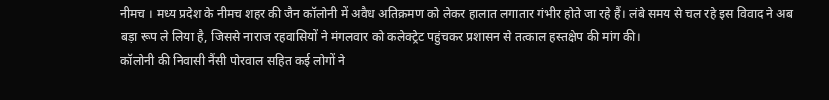नीमच । मध्य प्रदेश के नीमच शहर की जैन कॉलोनी में अवैध अतिक्रमण को लेकर हालात लगातार गंभीर होते जा रहे हैं। लंबे समय से चल रहे इस विवाद ने अब बड़ा रूप ले लिया है, जिससे नाराज रहवासियों ने मंगलवार को कलेक्ट्रेट पहुंचकर प्रशासन से तत्काल हस्तक्षेप की मांग की।
कॉलोनी की निवासी नैंसी पोरवाल सहित कई लोगों ने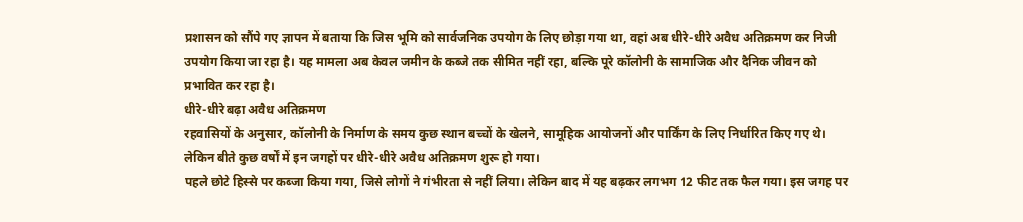प्रशासन को सौंपे गए ज्ञापन में बताया कि जिस भूमि को सार्वजनिक उपयोग के लिए छोड़ा गया था, वहां अब धीरे-धीरे अवैध अतिक्रमण कर निजी उपयोग किया जा रहा है। यह मामला अब केवल जमीन के कब्जे तक सीमित नहीं रहा, बल्कि पूरे कॉलोनी के सामाजिक और दैनिक जीवन को प्रभावित कर रहा है।
धीरे-धीरे बढ़ा अवैध अतिक्रमण
रहवासियों के अनुसार, कॉलोनी के निर्माण के समय कुछ स्थान बच्चों के खेलने, सामूहिक आयोजनों और पार्किंग के लिए निर्धारित किए गए थे। लेकिन बीते कुछ वर्षों में इन जगहों पर धीरे-धीरे अवैध अतिक्रमण शुरू हो गया।
पहले छोटे हिस्से पर कब्जा किया गया, जिसे लोगों ने गंभीरता से नहीं लिया। लेकिन बाद में यह बढ़कर लगभग 12 फीट तक फैल गया। इस जगह पर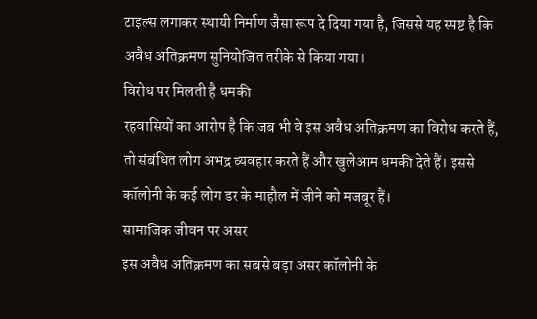टाइल्स लगाकर स्थायी निर्माण जैसा रूप दे दिया गया है, जिससे यह स्पष्ट है कि अवैध अतिक्रमण सुनियोजित तरीके से किया गया।
विरोध पर मिलती है धमकी
रहवासियों का आरोप है कि जब भी वे इस अवैध अतिक्रमण का विरोध करते हैं, तो संबंधित लोग अभद्र व्यवहार करते हैं और खुलेआम धमकी देते हैं। इससे कॉलोनी के कई लोग डर के माहौल में जीने को मजबूर हैं।
सामाजिक जीवन पर असर
इस अवैध अतिक्रमण का सबसे बड़ा असर कॉलोनी के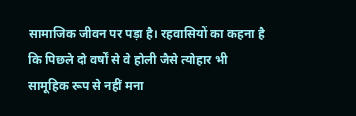सामाजिक जीवन पर पड़ा है। रहवासियों का कहना है कि पिछले दो वर्षों से वे होली जैसे त्योहार भी सामूहिक रूप से नहीं मना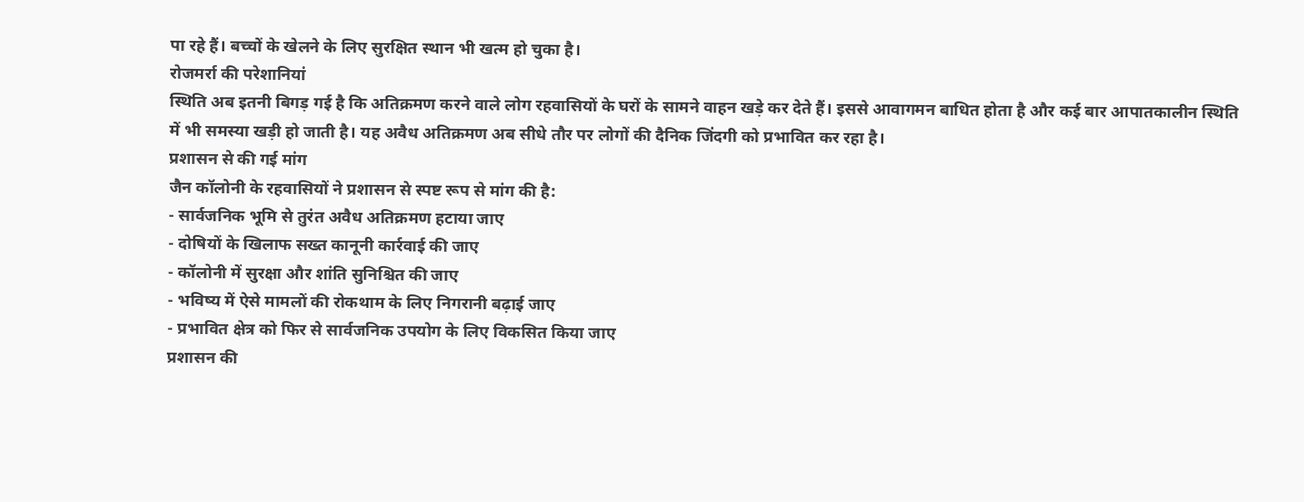पा रहे हैं। बच्चों के खेलने के लिए सुरक्षित स्थान भी खत्म हो चुका है।
रोजमर्रा की परेशानियां
स्थिति अब इतनी बिगड़ गई है कि अतिक्रमण करने वाले लोग रहवासियों के घरों के सामने वाहन खड़े कर देते हैं। इससे आवागमन बाधित होता है और कई बार आपातकालीन स्थिति में भी समस्या खड़ी हो जाती है। यह अवैध अतिक्रमण अब सीधे तौर पर लोगों की दैनिक जिंदगी को प्रभावित कर रहा है।
प्रशासन से की गई मांग
जैन कॉलोनी के रहवासियों ने प्रशासन से स्पष्ट रूप से मांग की है:
- सार्वजनिक भूमि से तुरंत अवैध अतिक्रमण हटाया जाए
- दोषियों के खिलाफ सख्त कानूनी कार्रवाई की जाए
- कॉलोनी में सुरक्षा और शांति सुनिश्चित की जाए
- भविष्य में ऐसे मामलों की रोकथाम के लिए निगरानी बढ़ाई जाए
- प्रभावित क्षेत्र को फिर से सार्वजनिक उपयोग के लिए विकसित किया जाए
प्रशासन की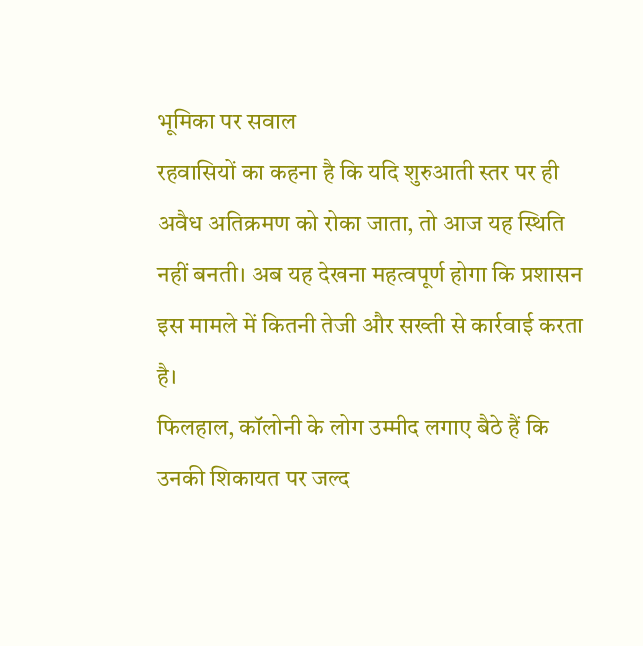भूमिका पर सवाल
रहवासियों का कहना है कि यदि शुरुआती स्तर पर ही अवैध अतिक्रमण को रोका जाता, तो आज यह स्थिति नहीं बनती। अब यह देखना महत्वपूर्ण होगा कि प्रशासन इस मामले में कितनी तेजी और सख्ती से कार्रवाई करता है।
फिलहाल, कॉलोनी के लोग उम्मीद लगाए बैठे हैं कि उनकी शिकायत पर जल्द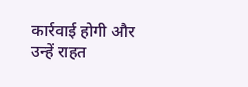कार्रवाई होगी और उन्हें राहत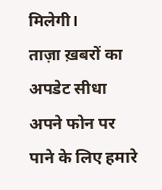मिलेगी।
ताज़ा ख़बरों का अपडेट सीधा अपने फोन पर पाने के लिए हमारे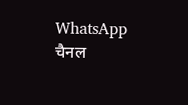WhatsApp चैनल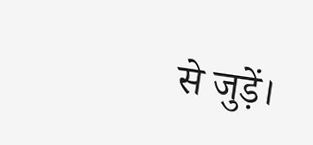से जुड़ें।